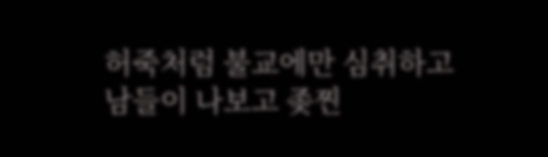허죽처럼 불교에만 심취하고
남들이 나보고 좆찐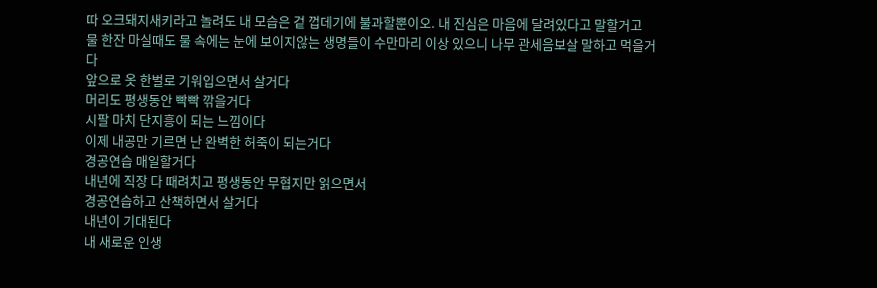따 오크돼지새키라고 놀려도 내 모습은 겉 껍데기에 불과할뿐이오. 내 진심은 마음에 달려있다고 말할거고
물 한잔 마실때도 물 속에는 눈에 보이지않는 생명들이 수만마리 이상 있으니 나무 관세음보살 말하고 먹을거다
앞으로 옷 한벌로 기워입으면서 살거다
머리도 평생동안 빡빡 깎을거다
시팔 마치 단지흥이 되는 느낌이다
이제 내공만 기르면 난 완벽한 허죽이 되는거다
경공연습 매일할거다
내년에 직장 다 때려치고 평생동안 무협지만 읽으면서
경공연습하고 산책하면서 살거다
내년이 기대된다
내 새로운 인생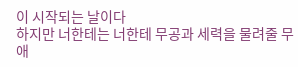이 시작되는 날이다
하지만 너한테는 너한테 무공과 세력을 물려줄 무애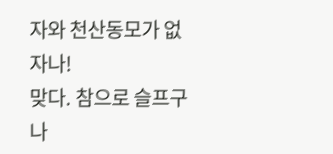자와 천산동모가 없자나!
맞다. 참으로 슬프구나